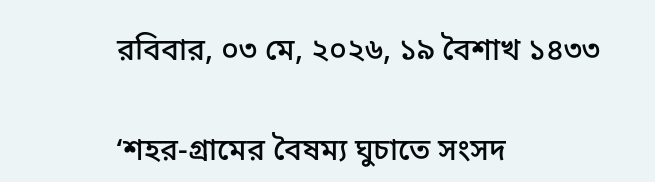রবিবার, ০৩ মে, ২০২৬, ১৯ বৈশাখ ১৪৩৩

‘শহর-গ্রামের বৈষম্য ঘুচাতে সংসদ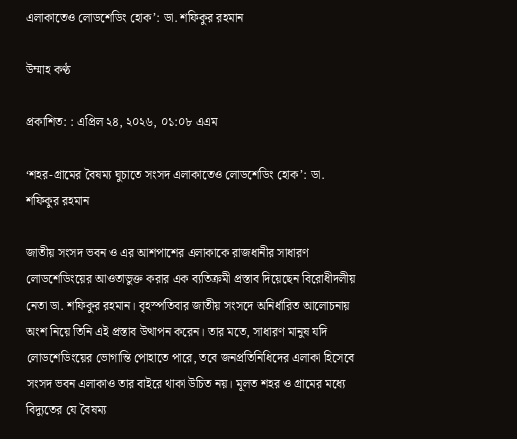এলাকাতেও লোডশেডিং হোক’: ডা. শফিকুর রহমান

উম্মাহ কণ্ঠ

প্রকাশিত: : এপ্রিল ২৪, ২০২৬, ০১:০৮ এএম

‘শহর-গ্রামের বৈষম্য ঘুচাতে সংসদ এলাকাতেও লোডশেডিং হোক’: ডা. শফিকুর রহমান

জাতীয় সংসদ ভবন ও এর আশপাশের এলাকাকে রাজধানীর সাধারণ লোডশেডিংয়ের আওতাভুক্ত করার এক ব্যতিক্রমী প্রস্তাব দিয়েছেন বিরোধীদলীয় নেতা ডা. শফিকুর রহমান। বৃহস্পতিবার জাতীয় সংসদে অনির্ধারিত আলোচনায় অংশ নিয়ে তিনি এই প্রস্তাব উত্থাপন করেন। তার মতে, সাধারণ মানুষ যদি লোডশেডিংয়ের ভোগান্তি পোহাতে পারে, তবে জনপ্রতিনিধিদের এলাকা হিসেবে সংসদ ভবন এলাকাও তার বাইরে থাকা উচিত নয়। মূলত শহর ও গ্রামের মধ্যে বিদ্যুতের যে বৈষম্য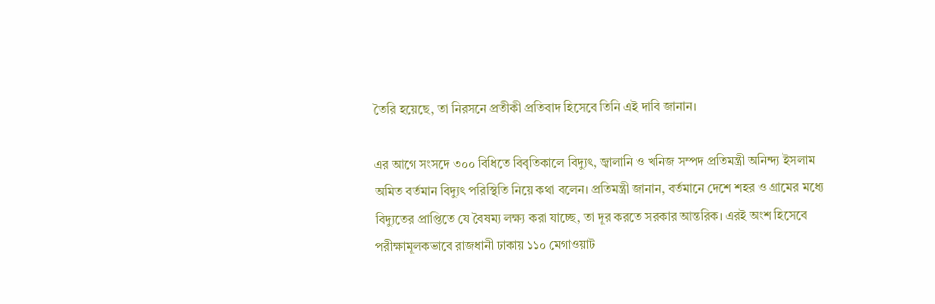তৈরি হয়েছে, তা নিরসনে প্রতীকী প্রতিবাদ হিসেবে তিনি এই দাবি জানান।

এর আগে সংসদে ৩০০ বিধিতে বিবৃতিকালে বিদ্যুৎ, জ্বালানি ও খনিজ সম্পদ প্রতিমন্ত্রী অনিন্দ্য ইসলাম অমিত বর্তমান বিদ্যুৎ পরিস্থিতি নিয়ে কথা বলেন। প্রতিমন্ত্রী জানান, বর্তমানে দেশে শহর ও গ্রামের মধ্যে বিদ্যুতের প্রাপ্তিতে যে বৈষম্য লক্ষ্য করা যাচ্ছে, তা দূর করতে সরকার আন্তরিক। এরই অংশ হিসেবে পরীক্ষামূলকভাবে রাজধানী ঢাকায় ১১০ মেগাওয়াট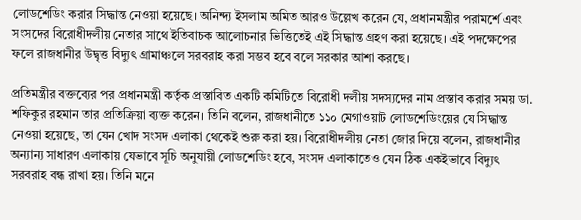লোডশেডিং করার সিদ্ধান্ত নেওয়া হয়েছে। অনিন্দ্য ইসলাম অমিত আরও উল্লেখ করেন যে, প্রধানমন্ত্রীর পরামর্শে এবং সংসদের বিরোধীদলীয় নেতার সাথে ইতিবাচক আলোচনার ভিত্তিতেই এই সিদ্ধান্ত গ্রহণ করা হয়েছে। এই পদক্ষেপের ফলে রাজধানীর উদ্বৃত্ত বিদ্যুৎ গ্রামাঞ্চলে সরবরাহ করা সম্ভব হবে বলে সরকার আশা করছে।

প্রতিমন্ত্রীর বক্তব্যের পর প্রধানমন্ত্রী কর্তৃক প্রস্তাবিত একটি কমিটিতে বিরোধী দলীয় সদস্যদের নাম প্রস্তাব করার সময় ডা. শফিকুর রহমান তার প্রতিক্রিয়া ব্যক্ত করেন। তিনি বলেন, রাজধানীতে ১১০ মেগাওয়াট লোডশেডিংয়ের যে সিদ্ধান্ত নেওয়া হয়েছে, তা যেন খোদ সংসদ এলাকা থেকেই শুরু করা হয়। বিরোধীদলীয় নেতা জোর দিয়ে বলেন, রাজধানীর অন্যান্য সাধারণ এলাকায় যেভাবে সূচি অনুযায়ী লোডশেডিং হবে, সংসদ এলাকাতেও যেন ঠিক একইভাবে বিদ্যুৎ সরবরাহ বন্ধ রাখা হয়। তিনি মনে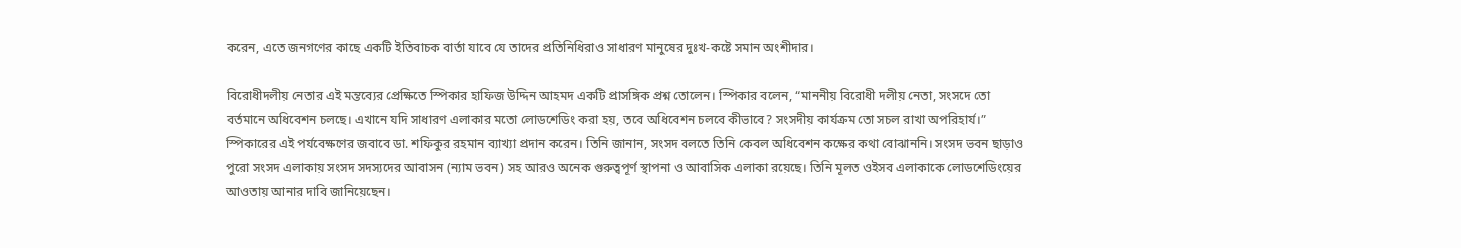করেন, এতে জনগণের কাছে একটি ইতিবাচক বার্তা যাবে যে তাদের প্রতিনিধিরাও সাধারণ মানুষের দুঃখ-কষ্টে সমান অংশীদার।

বিরোধীদলীয় নেতার এই মন্তব্যের প্রেক্ষিতে স্পিকার হাফিজ উদ্দিন আহমদ একটি প্রাসঙ্গিক প্রশ্ন তোলেন। স্পিকার বলেন, “মাননীয় বিরোধী দলীয় নেতা, সংসদে তো বর্তমানে অধিবেশন চলছে। এখানে যদি সাধারণ এলাকার মতো লোডশেডিং করা হয়, তবে অধিবেশন চলবে কীভাবে? সংসদীয় কার্যক্রম তো সচল রাখা অপরিহার্য।” স্পিকারের এই পর্যবেক্ষণের জবাবে ডা. শফিকুর রহমান ব্যাখ্যা প্রদান করেন। তিনি জানান, সংসদ বলতে তিনি কেবল অধিবেশন কক্ষের কথা বোঝাননি। সংসদ ভবন ছাড়াও পুরো সংসদ এলাকায় সংসদ সদস্যদের আবাসন (ন্যাম ভবন) সহ আরও অনেক গুরুত্বপূর্ণ স্থাপনা ও আবাসিক এলাকা রয়েছে। তিনি মূলত ওইসব এলাকাকে লোডশেডিংয়ের আওতায় আনার দাবি জানিয়েছেন।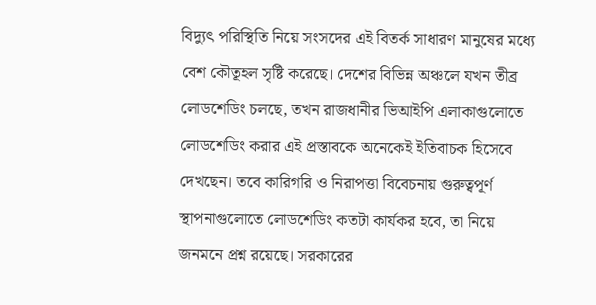বিদ্যুৎ পরিস্থিতি নিয়ে সংসদের এই বিতর্ক সাধারণ মানুষের মধ্যে বেশ কৌতূহল সৃষ্টি করেছে। দেশের বিভিন্ন অঞ্চলে যখন তীব্র লোডশেডিং চলছে, তখন রাজধানীর ভিআইপি এলাকাগুলোতে লোডশেডিং করার এই প্রস্তাবকে অনেকেই ইতিবাচক হিসেবে দেখছেন। তবে কারিগরি ও নিরাপত্তা বিবেচনায় গুরুত্বপূর্ণ স্থাপনাগুলোতে লোডশেডিং কতটা কার্যকর হবে, তা নিয়ে জনমনে প্রশ্ন রয়েছে। সরকারের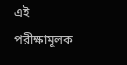এই পরীক্ষামূলক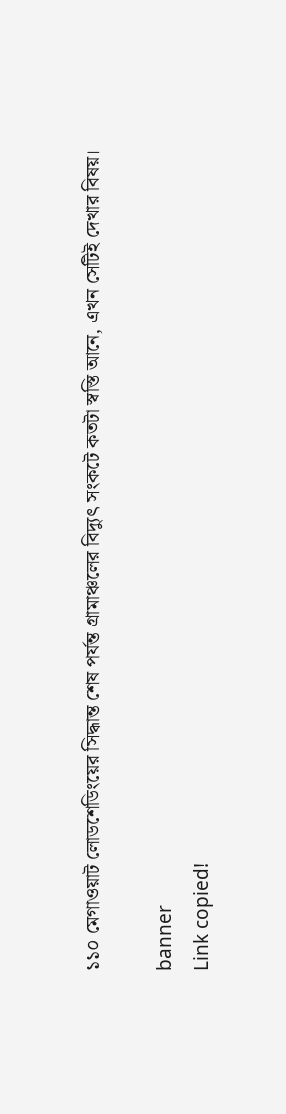১১০ মেগাওয়াট লোডশেডিংয়ের সিদ্ধান্ত শেষ পর্যন্ত গ্রামাঞ্চলের বিদ্যুৎ সংকটে কতটা স্বস্তি আনে, এখন সেটিই দেখার বিষয়।

banner
Link copied!